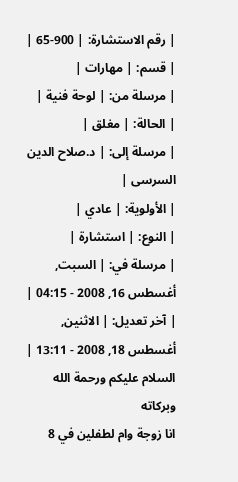| رقم الاستشارة: | 900-65 |
| قسم: | مهارات |
| مرسلة من: | لوحة فنية |
| الحالة: | مغلق |
| مرسلة إلى: | د.صلاح الدين السرسى |
| الأولوية: | عادي |
| النوع: | استشارة |
| مرسلة في: | السبت, أغسطس 16, 2008 - 04:15 |
| آخر تعديل: | الاثنين, أغسطس 18, 2008 - 13:11 |
السلام عليكم ورحمة الله وبركاته
انا زوجة وام لطفلين في 8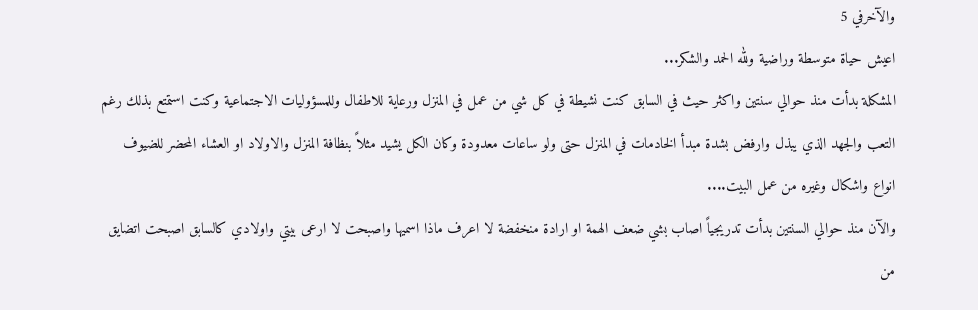والآخرفي 5
اعيش حياة متوسطة وراضية ولله الحمد والشكر...
المشكلة بدأت منذ حوالي سنتين واكثر حيث في السابق كنت نشيطة في كل شي من عمل في المنزل ورعاية للاطفال وللمسؤوليات الاجتماعية وكنت استمتع بذلك رغم التعب والجهد الذي يبذل وارفض بشدة مبدأ الخادمات في المنزل حتى ولو ساعات معدودة وكان الكل يشيد مثلاً بنظافة المنزل والاولاد او العشاء المحضر للضيوف انواع واشكال وغيره من عمل البيت....
والآن منذ حوالي السنتين بدأت تدريجياً اصاب بشي ضعف الهمة او ارادة منخفضة لا اعرف ماذا اسميها واصبحت لا ارعى بيتي واولادي كالسابق اصبحت اتضايق من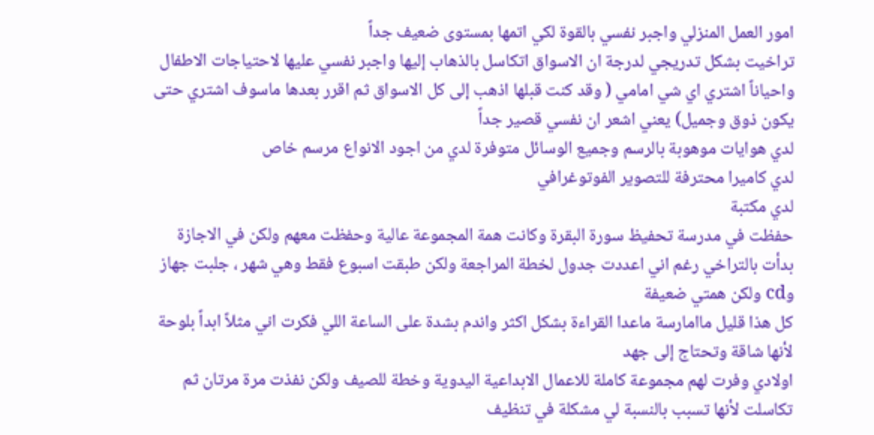امور العمل المنزلي واجبر نفسي بالقوة لكي اتمها بمستوى ضعيف جداً
تراخيت بشكل تدريجي لدرجة ان الاسواق اتكاسل بالذهاب إليها واجبر نفسي عليها لاحتياجات الاطفال واحياناً اشتري اي شي امامي ( وقد كنت قبلها اذهب إلى كل الاسواق ثم اقرر بعدها ماسوف اشتري حتى يكون ذوق وجميل) يعني اشعر ان نفسي قصير جداً
لدي هوايات موهوبة بالرسم وجميع الوسائل متوفرة لدي من اجود الانواع مرسم خاص
لدي كاميرا محترفة للتصوير الفوتوغرافي
لدي مكتبة
حفظت في مدرسة تحفيظ سورة البقرة وكانت همة المجموعة عالية وحفظت معهم ولكن في الاجازة بدأت بالتراخي رغم اني اعددت جدول لخطة المراجعة ولكن طبقت اسبوع فقط وهي شهر ، جلبت جهاز وcd ولكن همتي ضعيفة
كل هذا قليل ماامارسة ماعدا القراءة بشكل اكثر واندم بشدة على الساعة اللي فكرت اني مثلاً ابداً بلوحة لأنها شاقة وتحتاج إلى جهد
اولادي وفرت لهم مجموعة كاملة للاعمال الابداعية اليدوية وخطة للصيف ولكن نفذت مرة مرتان ثم تكاسلت لأنها تسبب بالنسبة لي مشكلة في تنظيف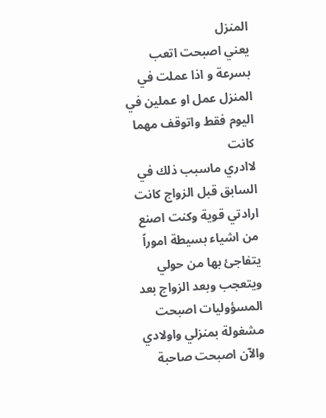المنزل
يعني اصبحت اتعب بسرعة و اذا عملت في المنزل عمل او عملين في اليوم فقط واتوقف مهما كانت
لاادري ماسبب ذلك في السابق قبل الزواج كانت ارادتي قوية وكنت اصنع من اشياء بسيطة اموراً يتفاجئ بها من حولي ويتعجب وبعد الزواج بعد المسؤوليات اصبحت مشغولة بمنزلي واولادي والآن اصبحت صاحبة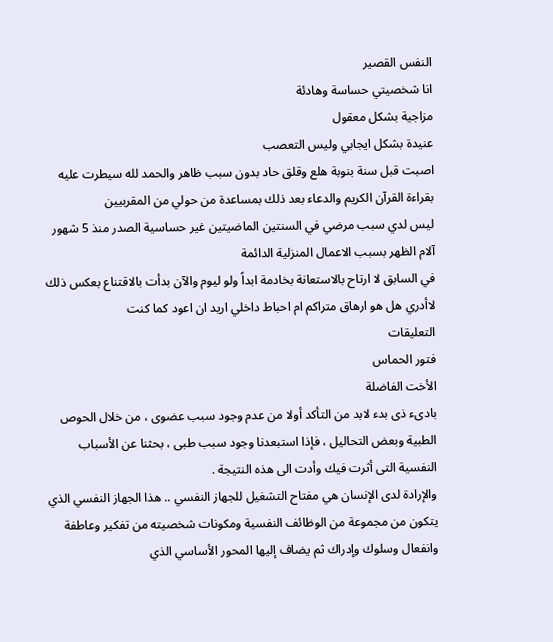النفس القصير
انا شخصيتي حساسة وهادئة
مزاجية بشكل معقول
عنيدة بشكل ايجابي وليس التعصب
اصبت قبل سنة بنوبة هلع وقلق حاد بدون سبب ظاهر والحمد لله سيطرت عليه بقراءة القرآن الكريم والدعاء بعد ذلك بمساعدة من حولي من المقربيين
ليس لدي سبب مرضي في السنتين الماضيتين غير حساسية الصدر منذ 5 شهور آلام الظهر بسبب الاعمال المنزلية الدائمة
في السابق لا ارتاح بالاستعانة بخادمة ابداً ولو ليوم والآن بدأت بالاقتناع بعكس ذلك
لاأدري هل هو ارهاق متراكم ام احباط داخلي اريد ان اعود كما كنت
التعليقات
فتور الحماس
الأخت الفاضلة
بادىء ذى بدء لابد من التأكد أولا من عدم وجود سبب عضوى ، من خلال الحوص الطبية وبعض التحاليل ، فإذا استبعدنا وجود سبب طبى ، بحثنا عن الأسباب النفسية التى أثرت فيك وأدت الى هذه النتيجة .
والإرادة لدى الإنسان هي مفتاح التشغيل للجهاز النفسي .. هذا الجهاز النفسي الذي يتكون من مجموعة من الوظائف النفسية ومكونات شخصيته من تفكير وعاطفة وانفعال وسلوك وإدراك ثم يضاف إليها المحور الأساسي الذي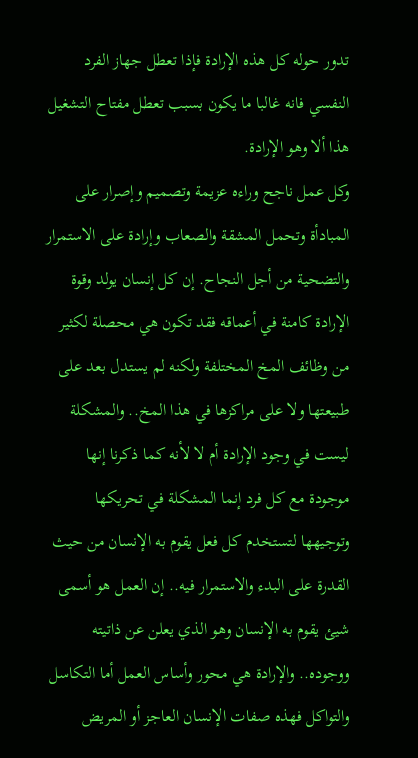تدور حوله كل هذه الإرادة فإذا تعطل جهاز الفرد النفسي فانه غالبا ما يكون بسبب تعطل مفتاح التشغيل هذا ألا وهو الإرادة.
وكل عمل ناجح وراءه عزيمة وتصميم وإصرار على المبادأة وتحمل المشقة والصعاب وإرادة على الاستمرار والتضحية من أجل النجاح. إن كل إنسان يولد وقوة الإرادة كامنة في أعماقه فقد تكون هي محصلة لكثير من وظائف المخ المختلفة ولكنه لم يستدل بعد على طبيعتها ولا على مراكزها في هذا المخ.. والمشكلة ليست في وجود الإرادة أم لا لأنه كما ذكرنا إنها موجودة مع كل فرد إنما المشكلة في تحريكها وتوجيهها لتستخدم كل فعل يقوم به الإنسان من حيث القدرة على البدء والاستمرار فيه.. إن العمل هو أسمى شيئ يقوم به الإنسان وهو الذي يعلن عن ذاتيته ووجوده.. والإرادة هي محور وأساس العمل أما التكاسل والتواكل فهذه صفات الإنسان العاجز أو المريض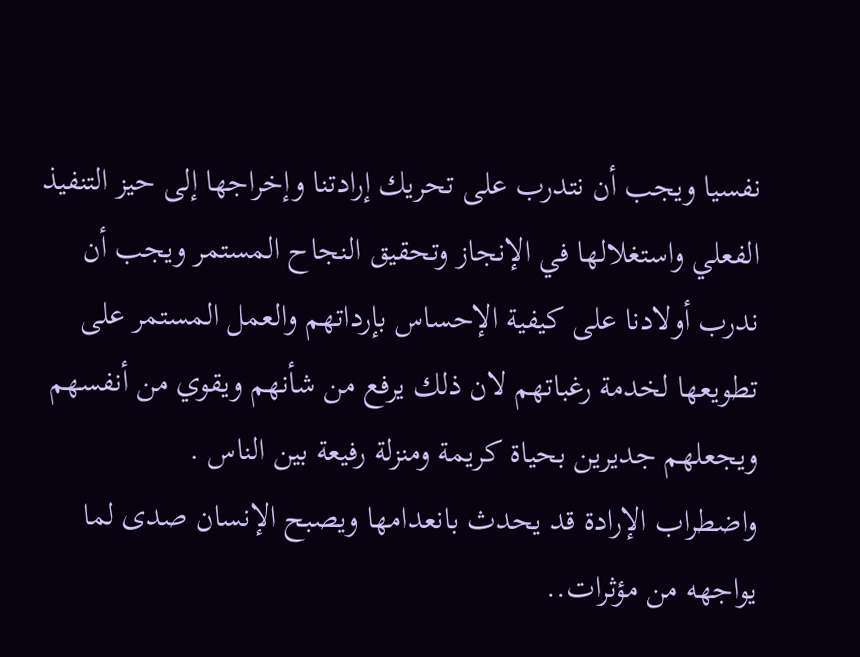نفسيا ويجب أن نتدرب على تحريك إرادتنا وإخراجها إلى حيز التنفيذ الفعلي واستغلالها في الإنجاز وتحقيق النجاح المستمر ويجب أن ندرب أولادنا على كيفية الإحساس بإرداتهم والعمل المستمر على تطويعها لخدمة رغباتهم لان ذلك يرفع من شأنهم ويقوي من أنفسهم ويجعلهم جديرين بحياة كريمة ومنزلة رفيعة بين الناس .
واضطراب الإرادة قد يحدث بانعدامها ويصبح الإنسان صدى لما يواجهه من مؤثرات..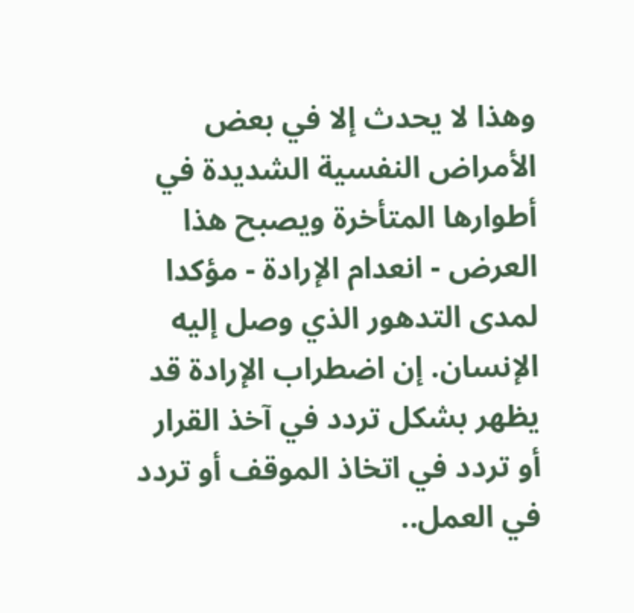وهذا لا يحدث إلا في بعض الأمراض النفسية الشديدة في أطوارها المتأخرة ويصبح هذا العرض - انعدام الإرادة - مؤكدا لمدى التدهور الذي وصل إليه الإنسان. إن اضطراب الإرادة قد يظهر بشكل تردد في آخذ القرار أو تردد في اتخاذ الموقف أو تردد في العمل..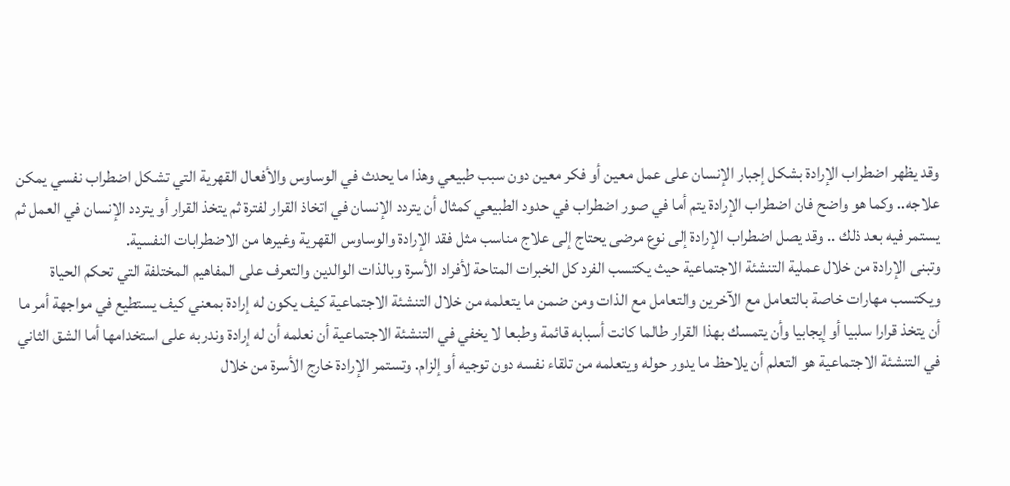وقد يظهر اضطراب الإرادة بشكل إجبار الإنسان على عمل معين أو فكر معين دون سبب طبيعي وهذا ما يحدث في الوساوس والأفعال القهرية التي تشكل اضطراب نفسي يمكن علاجه.. وكما هو واضح فان اضطراب الإرادة يتم أما في صور اضطراب في حدود الطبيعي كمثال أن يتردد الإنسان في اتخاذ القرار لفترة ثم يتخذ القرار أو يتردد الإنسان في العمل ثم يستمر فيه بعد ذلك .. وقد يصل اضطراب الإرادة إلى نوع مرضى يحتاج إلى علاج مناسب مثل فقد الإرادة والوساوس القهرية وغيرها من الاضطرابات النفسية.
وتبنى الإرادة من خلال عملية التنشئة الاجتماعية حيث يكتسب الفرد كل الخبرات المتاحة لأفراد الأسرة وبالذات الوالدين والتعرف على المفاهيم المختلفة التي تحكم الحياة ويكتسب مهارات خاصة بالتعامل مع الآخرين والتعامل مع الذات ومن ضمن ما يتعلمه من خلال التنشئة الاجتماعية كيف يكون له إرادة بمعني كيف يستطيع في مواجهة أمر ما أن يتخذ قرارا سلبيا أو إيجابيا وأن يتمسك بهذا القرار طالما كانت أسبابه قائمة وطبعا لا يخفي في التنشئة الاجتماعية أن نعلمه أن له إرادة وندربه على استخدامها أما الشق الثاني في التنشئة الاجتماعية هو التعلم أن يلاحظ ما يدور حوله ويتعلمه من تلقاء نفسه دون توجيه أو إلزام. وتستمر الإرادة خارج الأسرة من خلال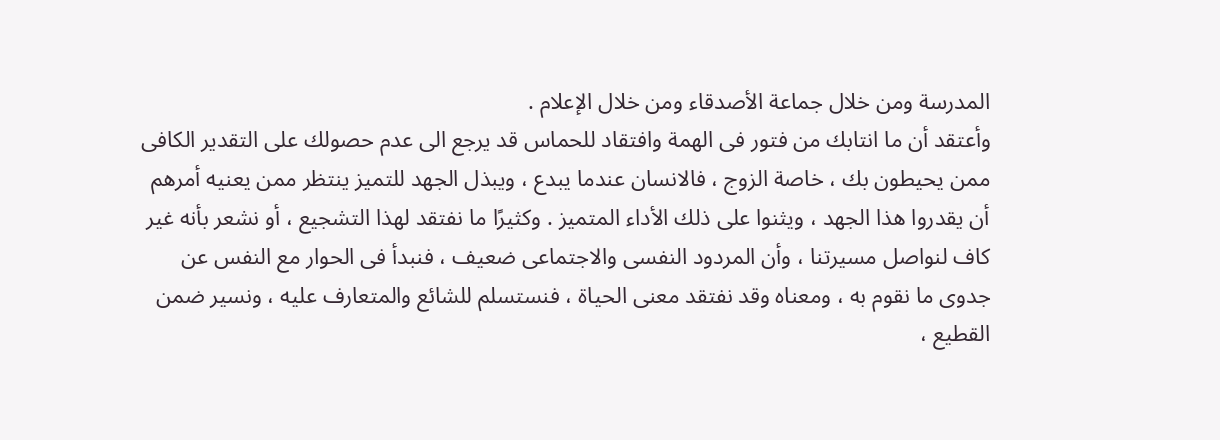المدرسة ومن خلال جماعة الأصدقاء ومن خلال الإعلام .
وأعتقد أن ما انتابك من فتور فى الهمة وافتقاد للحماس قد يرجع الى عدم حصولك على التقدير الكافى ممن يحيطون بك ، خاصة الزوج ، فالانسان عندما يبدع ، ويبذل الجهد للتميز ينتظر ممن يعنيه أمرهم أن يقدروا هذا الجهد ، ويثنوا على ذلك الأداء المتميز . وكثيرًا ما نفتقد لهذا التشجيع ، أو نشعر بأنه غير كاف لنواصل مسيرتنا ، وأن المردود النفسى والاجتماعى ضعيف ، فنبدأ فى الحوار مع النفس عن جدوى ما نقوم به ، ومعناه وقد نفتقد معنى الحياة ، فنستسلم للشائع والمتعارف عليه ، ونسير ضمن القطيع ،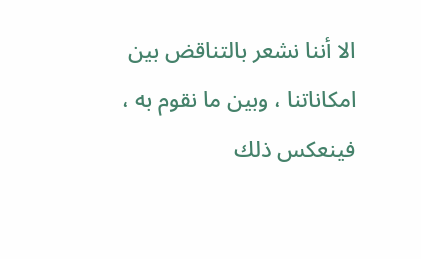الا أننا نشعر بالتناقض بين امكاناتنا ، وبين ما نقوم به ، فينعكس ذلك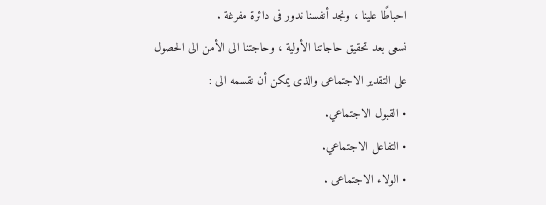احباطًا علينا ، ونجد أنفسنا ندور فى دائرة مفرغة .
نسعى بعد تحقيق حاجاتنا الأولية ، وحاجتنا الى الأمن الى الحصول على التقدير الاجتماعى والذى يمكن أن نقسمه الى :
• القبول الاجتماعي.
• التفاعل الاجتماعي.
• الولاء الاجتماعى .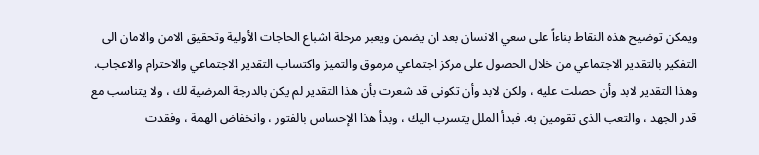ويمكن توضيح هذه النقاط بناءاً على سعي الانسان بعد ان يضمن ويعبر مرحلة اشباع الحاجات الأولية وتحقيق الامن والامان الى التفكير بالتقدير الاجتماعي من خلال الحصول على مركز اجتماعي مرموق والتميز واكتساب التقدير الاجتماعي والاحترام والاعجاب.
وهذا التقدير لابد وأن حصلت عليه ، ولكن لابد وأن تكونى قد شعرت بأن هذا التقدير لم يكن بالدرجة المرضية لك ، ولا يتناسب مع قدر الجهد ، والتعب الذى تقومين به. فبدأ الملل يتسرب اليك ، وبدأ هذا الإحساس بالفتور ، وانخفاض الهمة ، وفقدت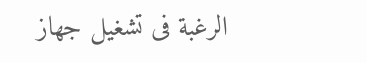الرغبة فى تشغيل جهاز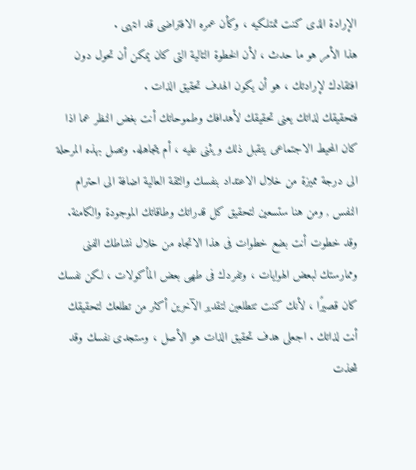الإرادة الذى كنت تمتلكيه ، وكأن عمره الافتراضى قد انتهى .
هذا الأمر هو ما حدث ، لأن الخطوة التالية التى كان يمكن أن تحول دون افتقادك لإرادتك ، هو أن يكون الهدف تحقيق الذات .
فتحقيقك لذاتك يعنى تحقيقك لأهدافك وطموحاتك أنت بغض النظر عما اذا كان المحيط الاجتماعى يتقبل ذلك ويثنى عليه ، أم يتجاهله. وتصل بهذه المرحلة الى درجة مميزة من خلال الاعتداد بنفسك والثقة العالية اضافة الى احترام النفس , ومن هنا ستسعين لتحقيق كل قدراتك وطاقاتك الموجودة والكامنة. وقد خطوت أنت بضع خطوات فى هذا الاتجاه من خلال نشاطك الفنى وممارستك لبعض الهوايات ، وتفردك فى طهى بعض المأكولات ، لكن نفسك كان قصيرًا ، لأنك كنت تتطلعين لتقدير الآخرين أكثر من تطلعك لتحقيقك أنت لذاتك . اجعلى هدف تحقيق الذات هو الأصل ، وستجدى نفسك وقد شحذت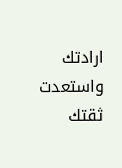ارادتك واستعدت ثقتك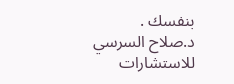بنفسك .
د.صلاح السرسي
للاستشارات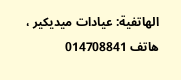الهاتفية: عيادات ميديكير ، هاتف 014708841